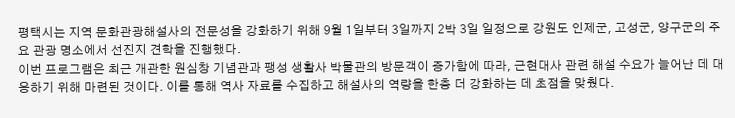평택시는 지역 문화관광해설사의 전문성을 강화하기 위해 9월 1일부터 3일까지 2박 3일 일정으로 강원도 인제군, 고성군, 양구군의 주요 관광 명소에서 선진지 견학을 진행했다.
이번 프로그램은 최근 개관한 원심창 기념관과 팽성 생활사 박물관의 방문객이 증가함에 따라, 근현대사 관련 해설 수요가 늘어난 데 대응하기 위해 마련된 것이다. 이를 통해 역사 자료를 수집하고 해설사의 역량을 한층 더 강화하는 데 초점을 맞췄다.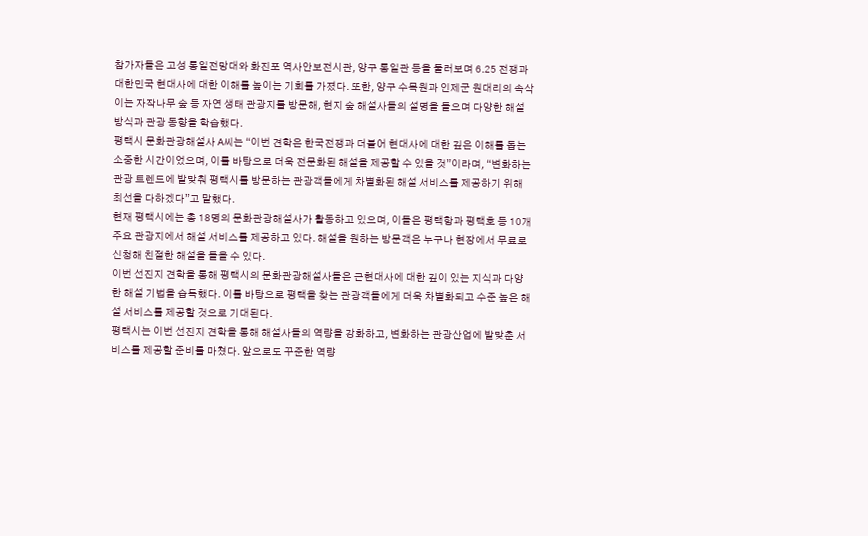참가자들은 고성 통일전망대와 화진포 역사안보전시관, 양구 통일관 등을 둘러보며 6.25 전쟁과 대한민국 현대사에 대한 이해를 높이는 기회를 가졌다. 또한, 양구 수목원과 인제군 원대리의 속삭이는 자작나무 숲 등 자연 생태 관광지를 방문해, 현지 숲 해설사들의 설명을 들으며 다양한 해설 방식과 관광 동향을 학습했다.
평택시 문화관광해설사 A씨는 “이번 견학은 한국전쟁과 더불어 현대사에 대한 깊은 이해를 돕는 소중한 시간이었으며, 이를 바탕으로 더욱 전문화된 해설을 제공할 수 있을 것”이라며, “변화하는 관광 트렌드에 발맞춰 평택시를 방문하는 관광객들에게 차별화된 해설 서비스를 제공하기 위해 최선을 다하겠다”고 말했다.
현재 평택시에는 총 18명의 문화관광해설사가 활동하고 있으며, 이들은 평택항과 평택호 등 10개 주요 관광지에서 해설 서비스를 제공하고 있다. 해설을 원하는 방문객은 누구나 현장에서 무료로 신청해 친절한 해설을 들을 수 있다.
이번 선진지 견학을 통해 평택시의 문화관광해설사들은 근현대사에 대한 깊이 있는 지식과 다양한 해설 기법을 습득했다. 이를 바탕으로 평택을 찾는 관광객들에게 더욱 차별화되고 수준 높은 해설 서비스를 제공할 것으로 기대된다.
평택시는 이번 선진지 견학을 통해 해설사들의 역량을 강화하고, 변화하는 관광산업에 발맞춘 서비스를 제공할 준비를 마쳤다. 앞으로도 꾸준한 역량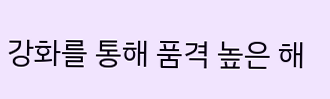강화를 통해 품격 높은 해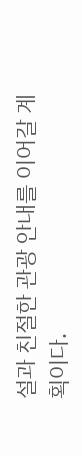설과 친절한 관광 안내를 이어갈 계획이다.